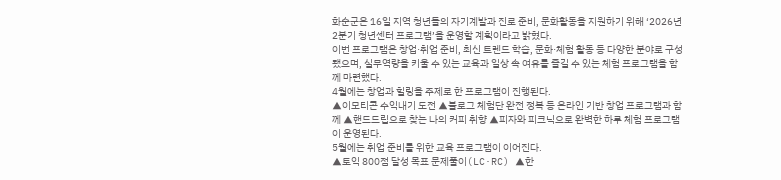화순군은 16일 지역 청년들의 자기계발과 진로 준비, 문화활동을 지원하기 위해 ‘2026년 2분기 청년센터 프로그램’을 운영할 계획이라고 밝혔다.
이번 프로그램은 창업·취업 준비, 최신 트렌드 학습, 문화·체험 활동 등 다양한 분야로 구성됐으며, 실무역량을 키울 수 있는 교육과 일상 속 여유를 즐길 수 있는 체험 프로그램을 함께 마련했다.
4월에는 창업과 힐링을 주제로 한 프로그램이 진행된다.
▲이모티콘 수익내기 도전 ▲블로그 체험단 완전 정복 등 온라인 기반 창업 프로그램과 함께 ▲핸드드립으로 찾는 나의 커피 취향 ▲피자와 피크닉으로 완벽한 하루 체험 프로그램이 운영된다.
5월에는 취업 준비를 위한 교육 프로그램이 이어진다.
▲토익 800점 달성 목표 문제풀이(LC·RC) ▲한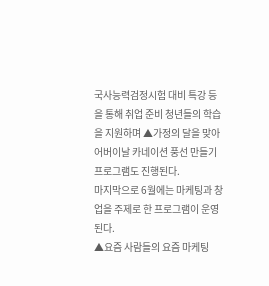국사능력검정시험 대비 특강 등을 통해 취업 준비 청년들의 학습을 지원하며 ▲가정의 달을 맞아 어버이날 카네이션 풍선 만들기 프로그램도 진행된다.
마지막으로 6월에는 마케팅과 창업을 주제로 한 프로그램이 운영된다.
▲요즘 사람들의 요즘 마케팅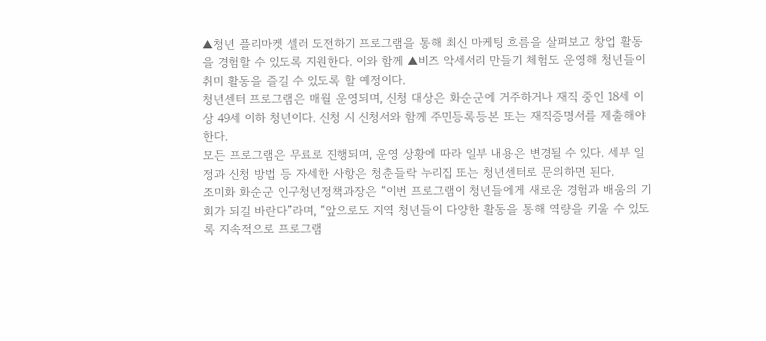▲청년 플리마켓 셀러 도전하기 프로그램을 통해 최신 마케팅 흐름을 살펴보고 창업 활동을 경험할 수 있도록 지원한다. 이와 함께 ▲비즈 악세서리 만들기 체험도 운영해 청년들이 취미 활동을 즐길 수 있도록 할 예정이다.
청년센터 프로그램은 매월 운영되며, 신청 대상은 화순군에 거주하거나 재직 중인 18세 이상 49세 이하 청년이다. 신청 시 신청서와 함께 주민등록등본 또는 재직증명서를 제출해야 한다.
모든 프로그램은 무료로 진행되며, 운영 상황에 따라 일부 내용은 변경될 수 있다. 세부 일정과 신청 방법 등 자세한 사항은 청춘들락 누리집 또는 청년센터로 문의하면 된다.
조미화 화순군 인구청년정책과장은 “이번 프로그램이 청년들에게 새로운 경험과 배움의 기회가 되길 바란다”라며, “앞으로도 지역 청년들이 다양한 활동을 통해 역량을 키울 수 있도록 지속적으로 프로그램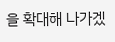을 확대해 나가겠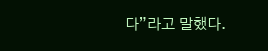다”라고 말했다.